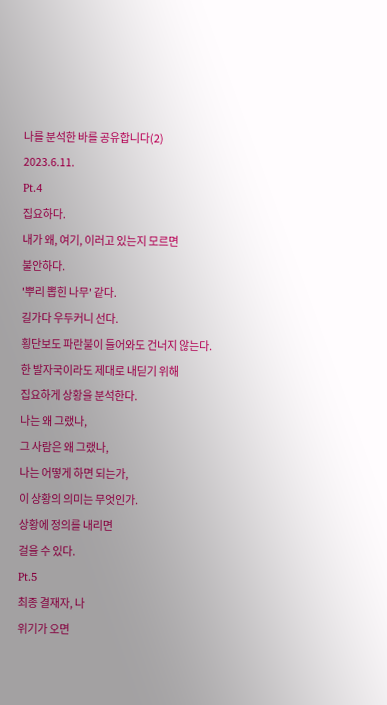나를 분석한 바를 공유합니다(2)
2023.6.11.
Pt.4
집요하다.
내가 왜, 여기, 이러고 있는지 모르면
불안하다.
'뿌리 뽑힌 나무' 같다.
길가다 우두커니 선다.
횡단보도 파란불이 들어와도 건너지 않는다.
한 발자국이라도 제대로 내딛기 위해
집요하게 상황을 분석한다.
나는 왜 그랬나,
그 사람은 왜 그랬나,
나는 어떻게 하면 되는가,
이 상황의 의미는 무엇인가.
상황에 정의를 내리면
걸을 수 있다.
Pt.5
최종 결재자, 나
위기가 오면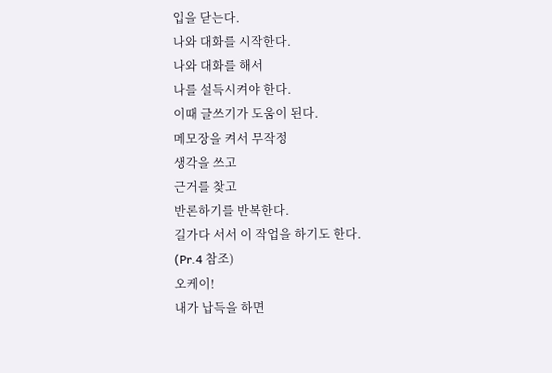입을 닫는다.
나와 대화를 시작한다.
나와 대화를 해서
나를 설득시켜야 한다.
이때 글쓰기가 도움이 된다.
메모장을 켜서 무작정
생각을 쓰고
근거를 찾고
반론하기를 반복한다.
길가다 서서 이 작업을 하기도 한다.
(Pr.4 참조)
오케이!
내가 납득을 하면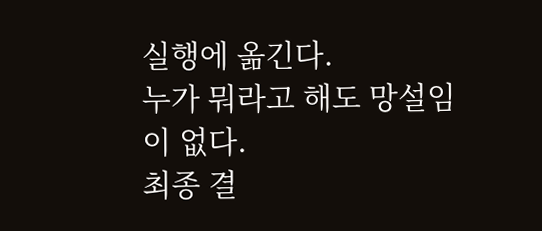실행에 옮긴다.
누가 뭐라고 해도 망설임이 없다.
최종 결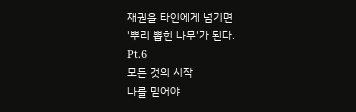재권을 타인에게 넘기면
'뿌리 뽑힌 나무'가 된다.
Pt.6
모든 것의 시작
나를 믿어야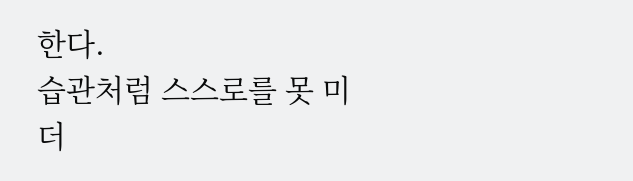한다.
습관처럼 스스로를 못 미더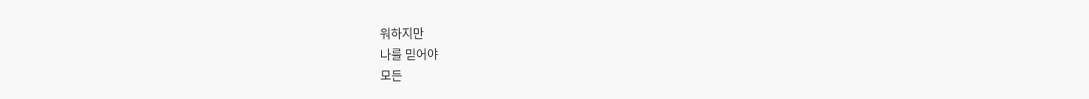워하지만
나를 믿어야
모든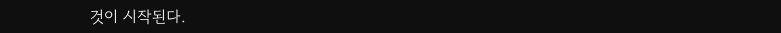것이 시작된다.